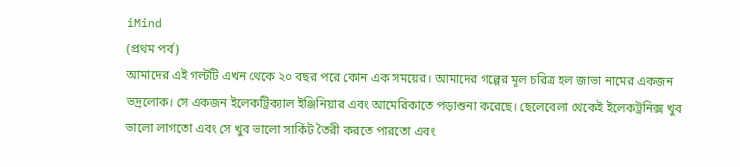iMind
(প্রথম পর্ব)
আমাদের এই গল্টটি এখন থেকে ২০ বছর পরে কোন এক সময়ের। আমাদের গল্পের মূল চরিত্র হল জাভা নামের একজন ভদ্রলোক। সে একজন ইলেকট্রিক্যাল ইঞ্জিনিয়ার এবং আমেরিকাতে পড়াশুনা করেছে। ছেলেবেলা থেকেই ইলেকট্রনিক্স খুব ভালো লাগতো এবং সে খুব ভালো সার্কিট তৈরী করতে পারতো এবং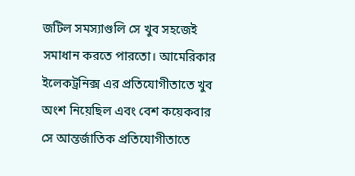জটিল সমস্যাগুলি সে খুব সহজেই সমাধান করতে পারতো। আমেরিকার ইলেকট্রনিক্স এর প্রতিযোগীতাতে খুব অংশ নিয়েছিল এবং বেশ কয়েকবার সে আন্তর্জাতিক প্রতিযোগীতাতে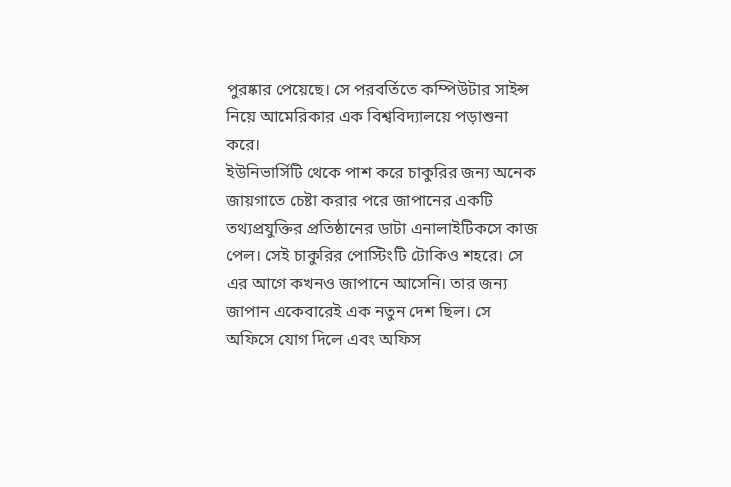পুরষ্কার পেয়েছে। সে পরবর্তিতে কম্পিউটার সাইন্স নিয়ে আমেরিকার এক বিশ্ববিদ্যালয়ে পড়াশুনা করে।
ইউনিভার্সিটি থেকে পাশ করে চাকুরির জন্য অনেক জায়গাতে চেষ্টা করার পরে জাপানের একটি তথ্যপ্রযুক্তির প্রতিষ্ঠানের ডাটা এনালাইটিকসে কাজ পেল। সেই চাকুরির পোস্টিংটি টোকিও শহরে। সে এর আগে কখনও জাপানে আসেনি। তার জন্য জাপান একেবারেই এক নতুন দেশ ছিল। সে অফিসে যোগ দিলে এবং অফিস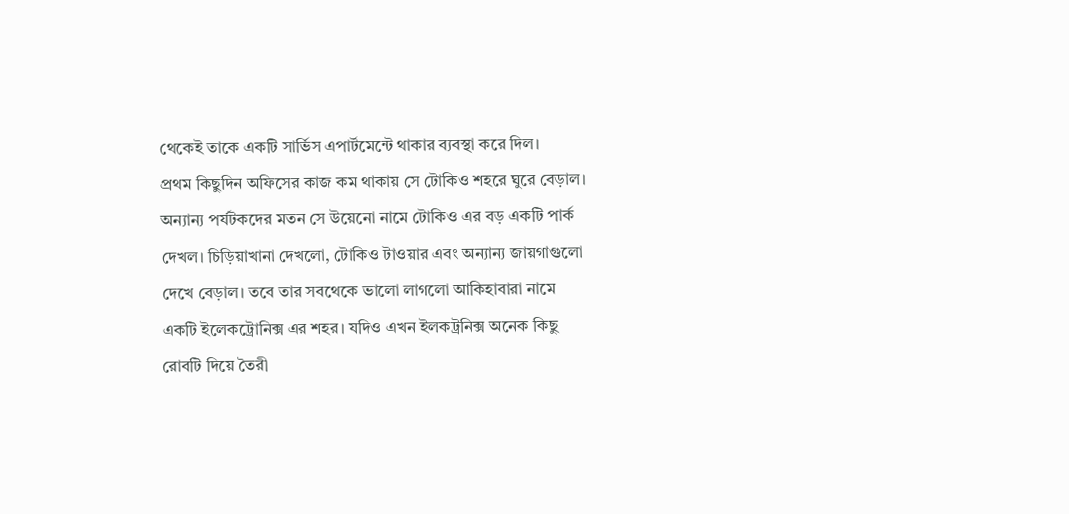থেকেই তাকে একটি সার্ভিস এপার্টমেন্টে থাকার ব্যবস্থা করে দিল।
প্রথম কিছুদিন অফিসের কাজ কম থাকায় সে টোকিও শহরে ঘুরে বেড়াল। অন্যান্য পর্যটকদের মতন সে উয়েনো নামে টোকিও এর বড় একটি পার্ক দেখল। চিড়িয়াখানা দেখলো, টোকিও টাওয়ার এবং অন্যান্য জায়গাগুলো দেখে বেড়াল। তবে তার সবথেকে ভালো লাগলো আকিহাবারা নামে একটি ইলেকট্রোনিক্স এর শহর। যদিও এখন ইলকট্রনিক্স অনেক কিছু রোবটি দিয়ে তৈরী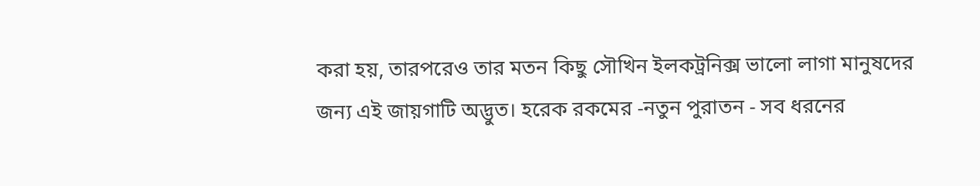করা হয়, তারপরেও তার মতন কিছু সৌখিন ইলকট্রনিক্স ভালো লাগা মানুষদের জন্য এই জায়গাটি অদ্ভুত। হরেক রকমের -নতুন পুরাতন - সব ধরনের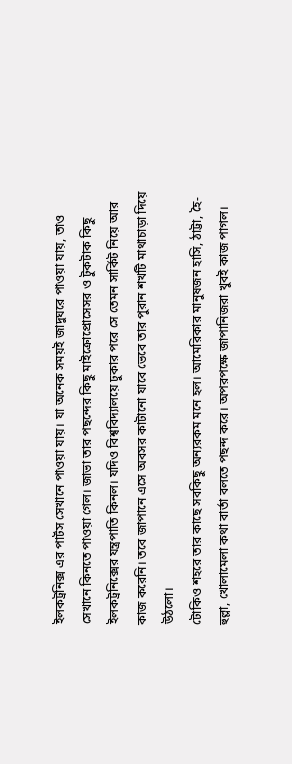ইলকট্রনিক্স এর পার্টস সেখানে পাওয়া যায়। যা অনেক সময়ই জাদুঘরে পাওয়া যায়, তাও সেখানে কিনতে পাওয়া গেল। জাভা তার পছন্দের কিছু মাইক্রোপ্রোসেসর ও টুকটাক কিছু ইলকট্রনিক্সের যন্ত্রপাতি কিনল। যদিও বিশ্ববিদ্যালয়ে ঢুকার পরে সে তেমন সার্কিট নিয়ে আর কাজ করেনি। তবে জাপানে এসে অবসর কাটানো যাবে ভেবে তার পুরান শখটি মাথাচাড়া দিয়ে উঠলো।
টোকিও শহরে তার কাছে সবকিছু অন্যরকম মনে হল। আমেরিকার মানুষজন হাসি, ঠাট্টা, হৈ-হুল্লা, খোলামেলা কথা বার্তা বলতে পছন্দ করে। অপরপক্ষে জাপানিজরা খুবই কাজ পাগল।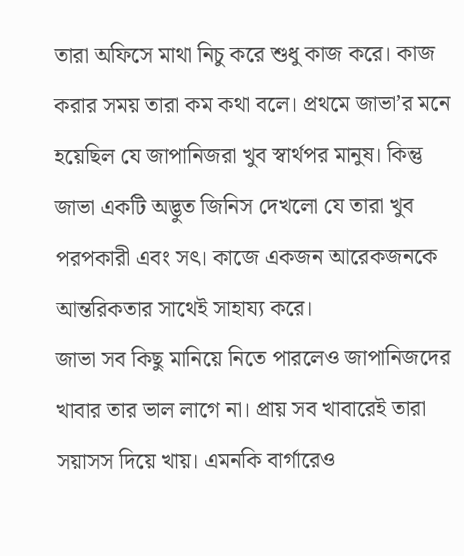তারা অফিসে মাথা নিচু করে শুধু কাজ করে। কাজ করার সময় তারা কম কথা বলে। প্রথমে জাভা’র মনে হয়েছিল যে জাপানিজরা খুব স্বার্থপর মানুষ। কিন্তু জাভা একটি অদ্ভুত জিনিস দেখলো যে তারা খুব পরপকারী এবং সৎ। কাজে একজন আরেকজনকে আন্তরিকতার সাথেই সাহায্য করে।
জাভা সব কিছু মানিয়ে নিতে পারলেও জাপানিজদের খাবার তার ভাল লাগে না। প্রায় সব খাবারেই তারা সয়াসস দিয়ে খায়। এমনকি বার্গারেও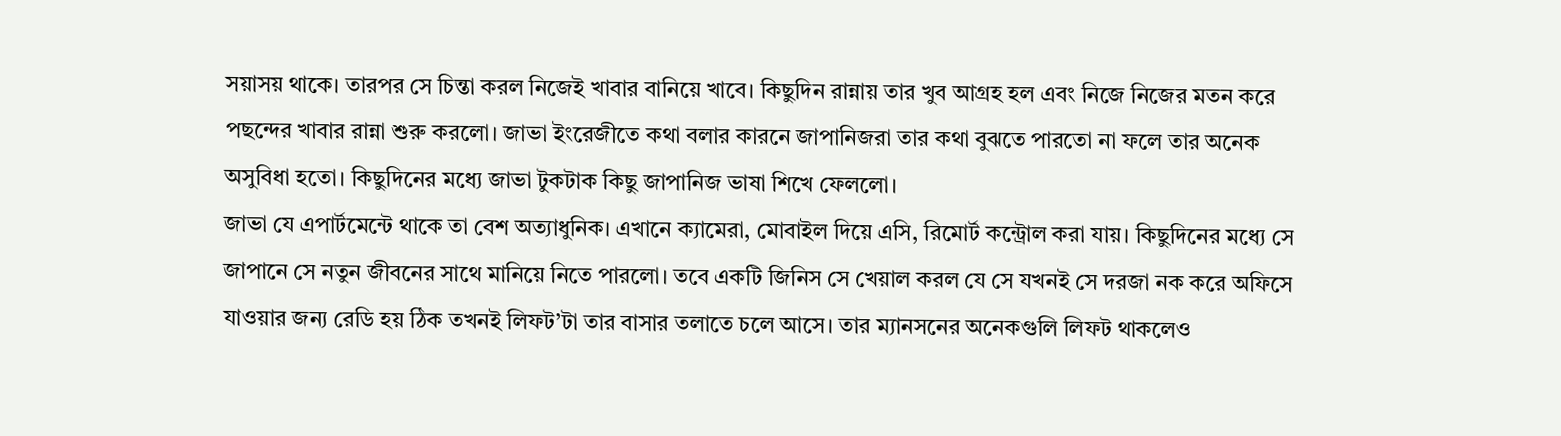সয়াসয় থাকে। তারপর সে চিন্তা করল নিজেই খাবার বানিয়ে খাবে। কিছুদিন রান্নায় তার খুব আগ্রহ হল এবং নিজে নিজের মতন করে পছন্দের খাবার রান্না শুরু করলো। জাভা ইংরেজীতে কথা বলার কারনে জাপানিজরা তার কথা বুঝতে পারতো না ফলে তার অনেক অসুবিধা হতো। কিছুদিনের মধ্যে জাভা টুকটাক কিছু জাপানিজ ভাষা শিখে ফেললো।
জাভা যে এপার্টমেন্টে থাকে তা বেশ অত্যাধুনিক। এখানে ক্যামেরা, মোবাইল দিয়ে এসি, রিমোর্ট কন্ট্রোল করা যায়। কিছুদিনের মধ্যে সে জাপানে সে নতুন জীবনের সাথে মানিয়ে নিতে পারলো। তবে একটি জিনিস সে খেয়াল করল যে সে যখনই সে দরজা নক করে অফিসে যাওয়ার জন্য রেডি হয় ঠিক তখনই লিফট’টা তার বাসার তলাতে চলে আসে। তার ম্যানসনের অনেকগুলি লিফট থাকলেও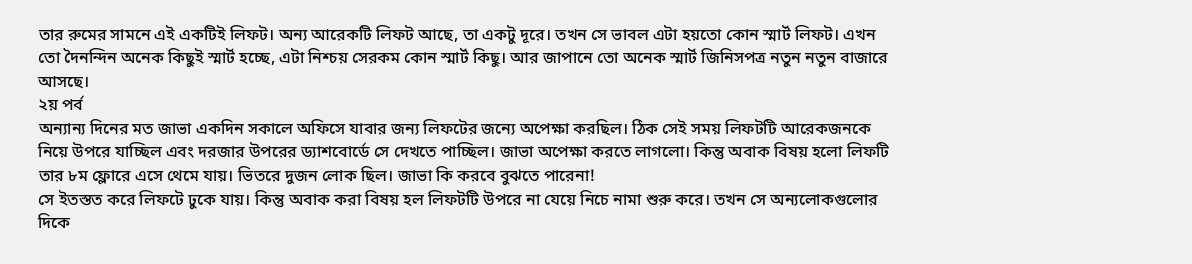তার রুমের সামনে এই একটিই লিফট। অন্য আরেকটি লিফট আছে, তা একটু দূরে। তখন সে ভাবল এটা হয়তো কোন স্মার্ট লিফট। এখন তো দৈনন্দিন অনেক কিছুই স্মার্ট হচ্ছে, এটা নিশ্চয় সেরকম কোন স্মার্ট কিছু। আর জাপানে তো অনেক স্মার্ট জিনিসপত্র নতুন নতুন বাজারে আসছে।
২য় পর্ব
অন্যান্য দিনের মত জাভা একদিন সকালে অফিসে যাবার জন্য লিফটের জন্যে অপেক্ষা করছিল। ঠিক সেই সময় লিফটটি আরেকজনকে নিয়ে উপরে যাচ্ছিল এবং দরজার উপরের ড্যাশবোর্ডে সে দেখতে পাচ্ছিল। জাভা অপেক্ষা করতে লাগলো। কিন্তু অবাক বিষয় হলো লিফটি তার ৮ম ফ্লোরে এসে থেমে যায়। ভিতরে দুজন লোক ছিল। জাভা কি করবে বুঝতে পারেনা!
সে ইতস্তত করে লিফটে ঢুকে যায়। কিন্তু অবাক করা বিষয় হল লিফটটি উপরে না যেয়ে নিচে নামা শুরু করে। তখন সে অন্যলোকগুলোর দিকে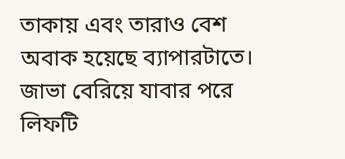তাকায় এবং তারাও বেশ অবাক হয়েছে ব্যাপারটাতে। জাভা বেরিয়ে যাবার পরে লিফটি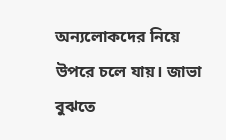অন্যলোকদের নিয়ে উপরে চলে যায়। জাভা বুঝতে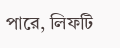পারে, লিফটি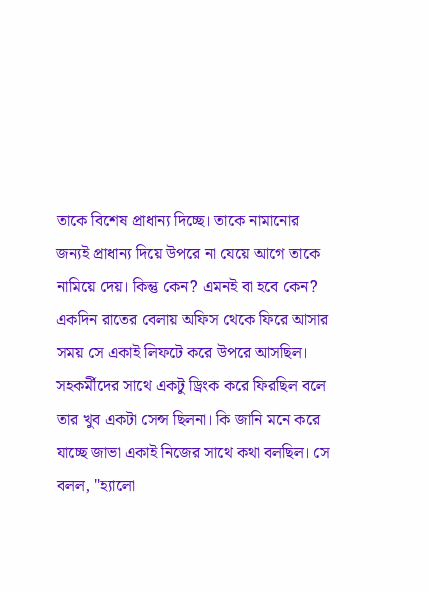তাকে বিশেষ প্রাধান্য দিচ্ছে। তাকে নামানোর জন্যই প্রাধান্য দিয়ে উপরে না যেয়ে আগে তাকে নামিয়ে দেয়। কিন্তু কেন? এমনই বা হবে কেন?
একদিন রাতের বেলায় অফিস থেকে ফিরে আসার সময় সে একাই লিফটে করে উপরে আসছিল। সহকর্মীদের সাথে একটু ড্রিংক করে ফিরছিল বলে তার খুব একটা সেন্স ছিলনা। কি জানি মনে করে যাচ্ছে জাভা একাই নিজের সাথে কথা বলছিল। সে বলল, "হ্যালো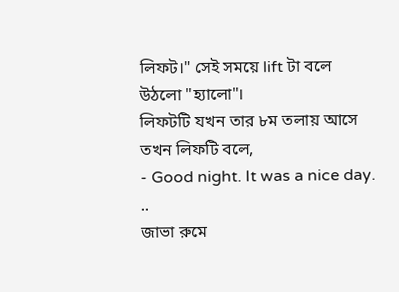লিফট।" সেই সময়ে lift টা বলে উঠলো "হ্যালো"।
লিফটটি যখন তার ৮ম তলায় আসে তখন লিফটি বলে,
- Good night. It was a nice day. ..
জাভা রুমে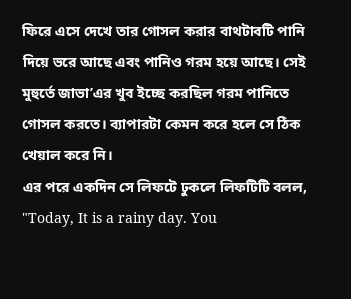ফিরে এসে দেখে তার গোসল করার বাথটাবটি পানি দিয়ে ভরে আছে এবং পানিও গরম হয়ে আছে। সেই মুহুর্তে জাভা’এর খুব ইচ্ছে করছিল গরম পানিতে গোসল করতে। ব্যাপারটা কেমন করে হলে সে ঠিক খেয়াল করে নি।
এর পরে একদিন সে লিফটে ঢুকলে লিফটিটি বলল, "Today, It is a rainy day. You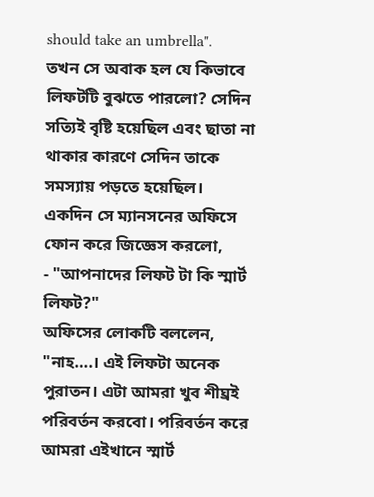should take an umbrella".
তখন সে অবাক হল যে কিভাবে লিফটটি বুঝতে পারলো? সেদিন সত্যিই বৃষ্টি হয়েছিল এবং ছাতা না থাকার কারণে সেদিন তাকে সমস্যায় পড়তে হয়েছিল।
একদিন সে ম্যানসনের অফিসে ফোন করে জিজ্ঞেস করলো,
- "আপনাদের লিফট টা কি স্মার্ট লিফট?"
অফিসের লোকটি বললেন, "নাহ….। এই লিফটা অনেক পুরাতন। এটা আমরা খুব শীঘ্রই পরিবর্তন করবো। পরিবর্তন করে আমরা এইখানে স্মার্ট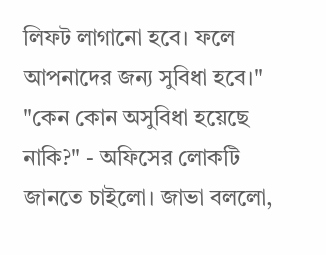লিফট লাগানো হবে। ফলে আপনাদের জন্য সুবিধা হবে।"
"কেন কোন অসুবিধা হয়েছে নাকি?" - অফিসের লোকটি জানতে চাইলো। জাভা বললো,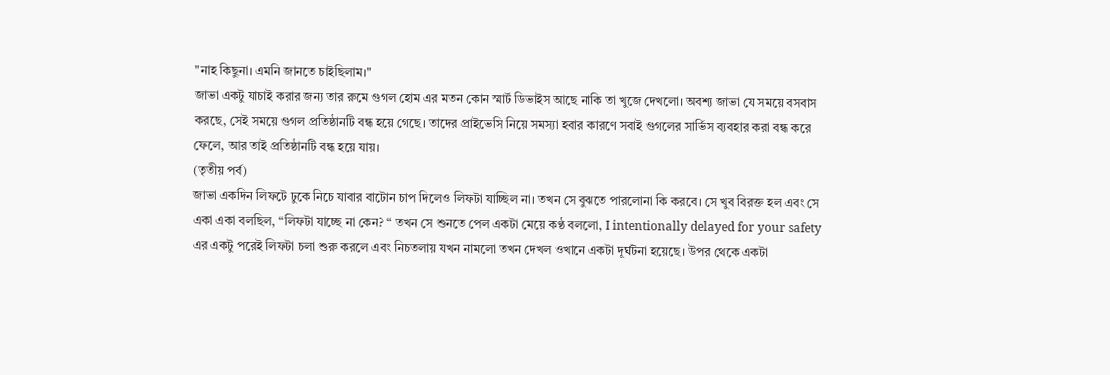"নাহ কিছুনা। এমনি জানতে চাইছিলাম।"
জাভা একটু যাচাই করার জন্য তার রুমে গুগল হোম এর মতন কোন স্মার্ট ডিভাইস আছে নাকি তা খুজে দেখলো। অবশ্য জাভা যে সময়ে বসবাস করছে, সেই সময়ে গুগল প্রতিষ্ঠানটি বন্ধ হয়ে গেছে। তাদের প্রাইভেসি নিয়ে সমস্যা হবার কারণে সবাই গুগলের সার্ভিস ব্যবহার করা বন্ধ করে ফেলে, আর তাই প্রতিষ্ঠানটি বন্ধ হয়ে যায়।
(তৃতীয় পর্ব)
জাভা একদিন লিফটে ঢুকে নিচে যাবার বাটোন চাপ দিলেও লিফটা যাচ্ছিল না। তখন সে বুঝতে পারলোনা কি করবে। সে খুব বিরক্ত হল এবং সে একা একা বলছিল, “লিফটা যাচ্ছে না কেন? “ তখন সে শুনতে পেল একটা মেয়ে কণ্ঠ বললো, I intentionally delayed for your safety এর একটু পরেই লিফটা চলা শুরু করলে এবং নিচতলায় যখন নামলো তখন দেখল ওখানে একটা দূর্ঘটনা হয়েছে। উপর থেকে একটা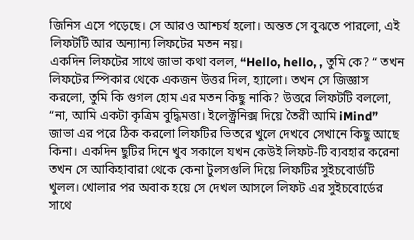জিনিস এসে পড়েছে। সে আরও আশ্চর্য হলো। অন্তত সে বুঝতে পারলো, এই লিফটটি আর অন্যান্য লিফটের মতন নয়।
একদিন লিফটের সাথে জাভা কথা বলল, “Hello, hello, , তুমি কে? “ তখন লিফটের স্পিকার থেকে একজন উত্তর দিল, হ্যালো। তখন সে জিজ্ঞাস করলো, তুমি কি গুগল হোম এর মতন কিছু নাকি? উত্তরে লিফটটি বললো, “না, আমি একটা কৃত্রিম বুদ্ধিমত্তা। ইলেক্ট্রনিক্স দিয়ে তৈরী আমি iMind”
জাভা এর পরে ঠিক করলো লিফটির ভিতরে খুলে দেখবে সেখানে কিছু আছে কিনা। একদিন ছুটির দিনে খুব সকালে যখন কেউই লিফট-টি ব্যবহার করেনা তখন সে আকিহাবারা থেকে কেনা টুলসগুলি দিয়ে লিফটির সুইচবোর্ডটি খুলল। খোলার পর অবাক হয়ে সে দেখল আসলে লিফট এর সুইচবোর্ডের সাথে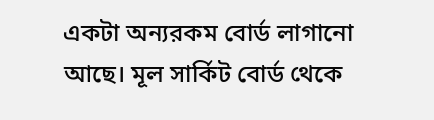একটা অন্যরকম বোর্ড লাগানো আছে। মূল সার্কিট বোর্ড থেকে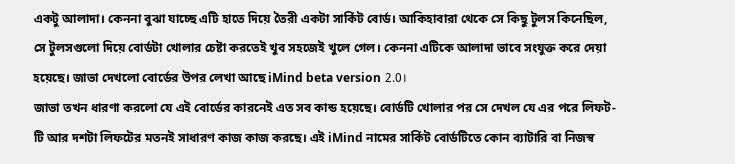একটু আলাদা। কেননা বুঝা যাচ্ছে এটি হাতে দিয়ে তৈরী একটা সার্কিট বোর্ড। আকিহাবারা থেকে সে কিছু টুলস কিনেছিল, সে টুলসগুলো দিয়ে বোর্ডটা খোলার চেষ্টা করতেই খুব সহজেই খুলে গেল। কেননা এটিকে আলাদা ভাবে সংযুক্ত করে দেয়া হয়েছে। জাভা দেখলো বোর্ডের উপর লেখা আছে iMind beta version 2.0।
জাভা তখন ধারণা করলো যে এই বোর্ডের কারনেই এত সব কান্ড হয়েছে। বোর্ডটি খোলার পর সে দেখল যে এর পরে লিফট-টি আর দশটা লিফটের মতনই সাধারণ কাজ কাজ করছে। এই iMind নামের সার্কিট বোর্ডটিতে কোন ব্যাটারি বা নিজস্ব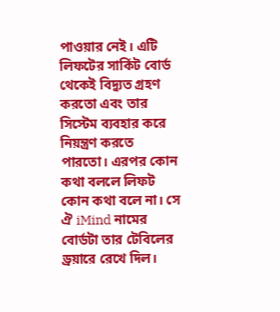পাওয়ার নেই। এটি লিফটের সার্কিট বোর্ড থেকেই বিদ্যুত গ্রহণ করতো এবং তার সিস্টেম ব্যবহার করে নিয়ন্ত্রণ করতে পারতো। এরপর কোন কথা বললে লিফট কোন কথা বলে না। সে ঐ iMind নামের বোর্ডটা তার টেবিলের ড্রয়ারে রেখে দিল।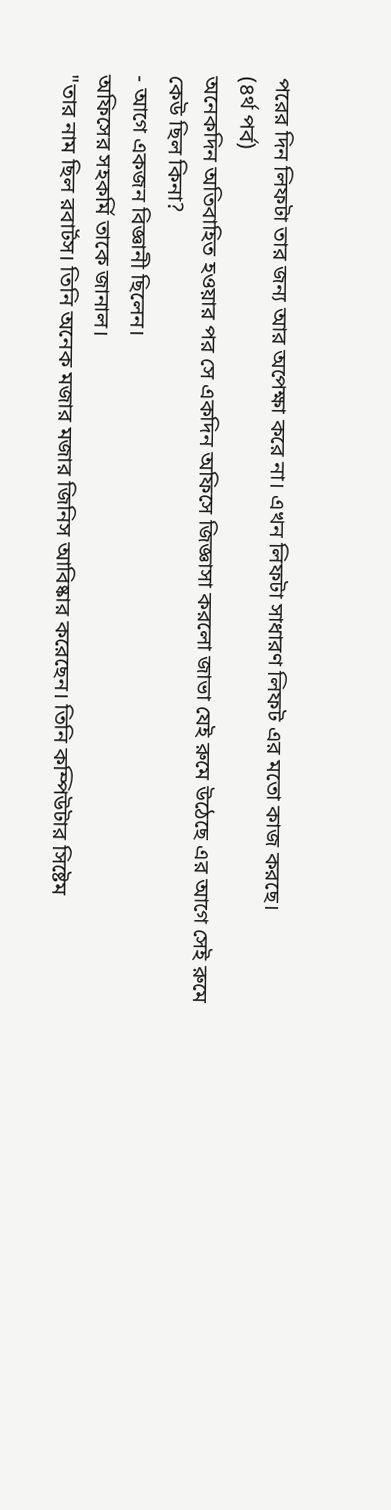পরের দিন লিফটা তার জন্য আর অপেক্ষা করে না। এখন লিফটা সাধারণ লিফট এর মতো কাজ করছে।
(৪র্থ পর্ব)
অনেকদিন অতিবাহিত হওয়ার পর সে একদিন অফিসে জিজ্ঞাসা করলো জাভা যেই রুমে উঠেছে এর আগে সেই রুমে কেউ ছিল কিনা?
- আগে একজন বিজ্ঞানী ছিলেন।
অফিসের সহকর্মি তাকে জানাল।
"তার নাম ছিল রবার্টস। তিনি অনেক মজার মজার জিনিস আবিষ্কার করেছেন। তিনি কম্পিউটার সিষ্টেম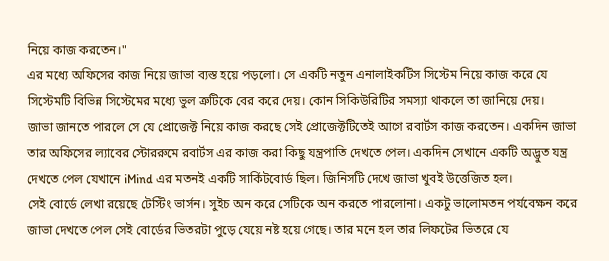নিয়ে কাজ করতেন।"
এর মধ্যে অফিসের কাজ নিয়ে জাভা ব্যস্ত হয়ে পড়লো। সে একটি নতুন এনালাইকটিস সিস্টেম নিয়ে কাজ করে যে সিস্টেমটি বিভিন্ন সিস্টেমের মধ্যে ভুল ত্রুটিকে বের করে দেয়। কোন সিকিউরিটির সমস্যা থাকলে তা জানিয়ে দেয়।
জাভা জানতে পারলে সে যে প্রোজেক্ট নিয়ে কাজ করছে সেই প্রোজেক্টটিতেই আগে রবার্টস কাজ করতেন। একদিন জাভা তার অফিসের ল্যাবের স্টোররুমে রবার্টস এর কাজ করা কিছু যন্ত্রপাতি দেখতে পেল। একদিন সেখানে একটি অদ্ভুত যন্ত্র দেখতে পেল যেখানে iMind এর মতনই একটি সার্কিটবোর্ড ছিল। জিনিসটি দেখে জাভা খুবই উত্তেজিত হল।
সেই বোর্ডে লেখা রয়েছে টেস্টিং ভার্সন। সুইচ অন করে সেটিকে অন করতে পারলোনা। একটু ভালোমতন পর্যবেক্ষন করে জাভা দেখতে পেল সেই বোর্ডের ভিতরটা পুড়ে যেয়ে নষ্ট হয়ে গেছে। তার মনে হল তার লিফটের ভিতরে যে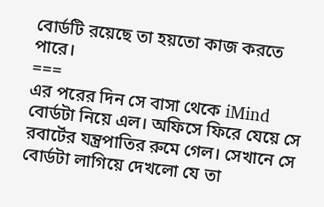বোর্ডটি রয়েছে তা হয়তো কাজ করতে পারে।
===
এর পরের দিন সে বাসা থেকে iMind বোর্ডটা নিয়ে এল। অফিসে ফিরে যেয়ে সে রবার্টের যন্ত্রপাতির রুমে গেল। সেখানে সে বোর্ডটা লাগিয়ে দেখলো যে তা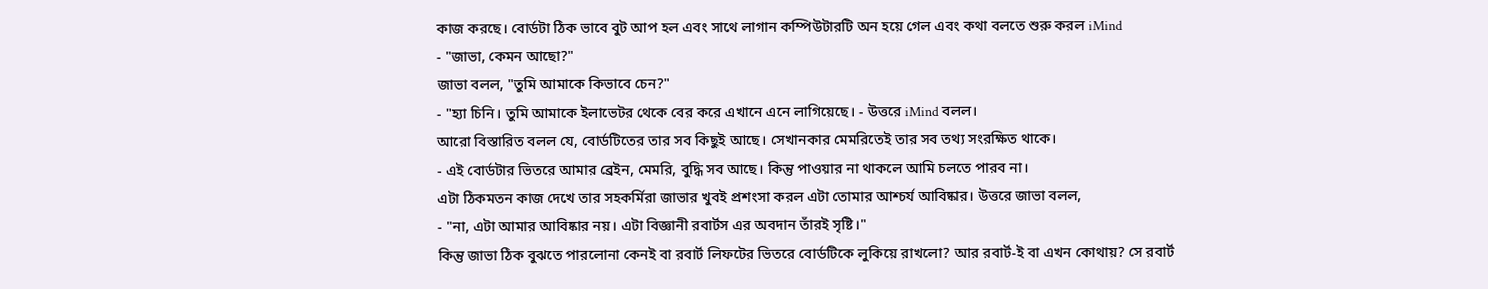কাজ করছে। বোর্ডটা ঠিক ভাবে বুট আপ হল এবং সাথে লাগান কম্পিউটারটি অন হয়ে গেল এবং কথা বলতে শুরু করল iMind
- "জাভা, কেমন আছো?"
জাভা বলল, "তুমি আমাকে কিভাবে চেন?"
- "হ্যা চিনি। তুমি আমাকে ইলাভেটর থেকে বের করে এখানে এনে লাগিয়েছে। - উত্তরে iMind বলল।
আরো বিস্তারিত বলল যে, বোর্ডটিতের তার সব কিছুই আছে। সেখানকার মেমরিতেই তার সব তথ্য সংরক্ষিত থাকে।
- এই বোর্ডটার ভিতরে আমার ব্রেইন, মেমরি, বুদ্ধি সব আছে। কিন্তু পাওয়ার না থাকলে আমি চলতে পারব না।
এটা ঠিকমতন কাজ দেখে তার সহকর্মিরা জাভার খুবই প্রশংসা করল এটা তোমার আশ্চর্য আবিষ্কার। উত্তরে জাভা বলল,
- "না, এটা আমার আবিষ্কার নয়। এটা বিজ্ঞানী রবার্টস এর অবদান তাঁরই সৃষ্টি।"
কিন্তু জাভা ঠিক বুঝতে পারলোনা কেনই বা রবার্ট লিফটের ভিতরে বোর্ডটিকে লুকিয়ে রাখলো? আর রবার্ট-ই বা এখন কোথায়? সে রবার্ট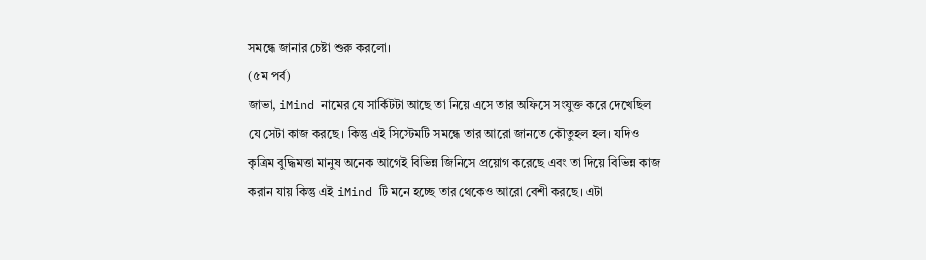সমন্ধে জানার চেষ্টা শুরু করলো।
(৫ম পর্ব)
জাভা, iMind নামের যে সার্কিটটা আছে তা নিয়ে এসে তার অফিসে সংযুক্ত করে দেখেছিল যে সেটা কাজ করছে। কিন্তু এই সিস্টেমটি সমন্ধে তার আরো জানতে কৌতুহল হল। যদিও কৃত্রিম বুদ্ধিমত্তা মানুষ অনেক আগেই বিভিন্ন জিনিসে প্রয়োগ করেছে এবং তা দিয়ে বিভিন্ন কাজ করান যায় কিন্তু এই iMind টি মনে হচ্ছে তার থেকেও আরো বেশী করছে। এটা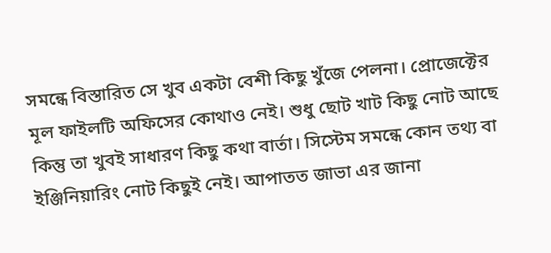সমন্ধে বিস্তারিত সে খুব একটা বেশী কিছু খুঁজে পেলনা। প্রোজেক্টের মূল ফাইলটি অফিসের কোথাও নেই। শুধু ছোট খাট কিছু নোট আছে কিন্তু তা খুবই সাধারণ কিছু কথা বার্তা। সিস্টেম সমন্ধে কোন তথ্য বা ইঞ্জিনিয়ারিং নোট কিছুই নেই। আপাতত জাভা এর জানা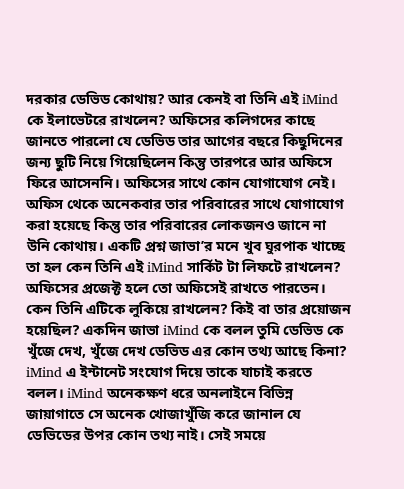দরকার ডেভিড কোথায়? আর কেনই বা তিনি এই iMind কে ইলাভেটরে রাখলেন? অফিসের কলিগদের কাছে জানতে পারলো যে ডেভিড তার আগের বছরে কিছুদিনের জন্য ছুটি নিয়ে গিয়েছিলেন কিন্তু তারপরে আর অফিসে ফিরে আসেননি। অফিসের সাথে কোন যোগাযোগ নেই। অফিস থেকে অনেকবার তার পরিবারের সাথে যোগাযোগ করা হয়েছে কিন্তু তার পরিবারের লোকজনও জানে না উনি কোথায়। একটি প্রশ্ন জাভা’র মনে খুব ঘুরপাক খাচ্ছে তা হল কেন তিনি এই iMind সার্কিট টা লিফটে রাখলেন? অফিসের প্রজেক্ট হলে তো অফিসেই রাখতে পারতেন। কেন তিনি এটিকে লুকিয়ে রাখলেন? কিই বা তার প্রয়োজন হয়েছিল? একদিন জাভা iMind কে বলল তুমি ডেভিড কে খুঁজে দেখ, খুঁজে দেখ ডেভিড এর কোন তথ্য আছে কিনা? iMind এ ইন্টানেট সংযোগ দিয়ে তাকে যাচাই করতে বলল। iMind অনেকক্ষণ ধরে অনলাইনে বিভিন্ন জায়াগাতে সে অনেক খোজাখুঁজি করে জানাল যে ডেভিডের উপর কোন তথ্য নাই। সেই সময়ে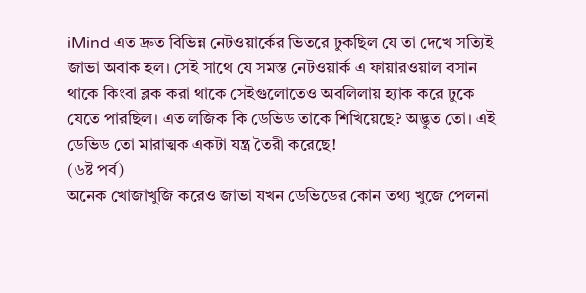iMind এত দ্রুত বিভিন্ন নেটওয়ার্কের ভিতরে ঢুকছিল যে তা দেখে সত্যিই জাভা অবাক হল। সেই সাথে যে সমস্ত নেটওয়ার্ক এ ফায়ারওয়াল বসান থাকে কিংবা ব্লক করা থাকে সেইগুলোতেও অবলিলায় হ্যাক করে ঢুকে যেতে পারছিল। এত লজিক কি ডেভিড তাকে শিখিয়েছে? অদ্ভুত তো। এই ডেভিড তো মারাত্মক একটা যন্ত্র তৈরী করেছে!
(৬ষ্ট পর্ব)
অনেক খোজাখুজি করেও জাভা যখন ডেভিডের কোন তথ্য খুজে পেলনা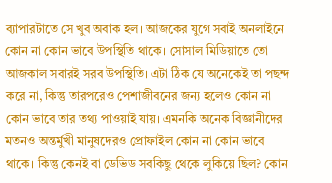ব্যাপারটাতে সে খুব অবাক হল। আজকের যুগে সবাই অনলাইনে কোন না কোন ভাবে উপস্থিতি থাকে। সোসাল মিডিয়াতে তো আজকাল সবারই সরব উপস্থিতি। এটা ঠিক যে অনেকেই তা পছন্দ করে না, কিন্তু তারপরেও পেশাজীবনের জন্য হলেও কোন না কোন ভাবে তার তথ্য পাওয়াই যায়। এমনকি অনেক বিজ্ঞানীদের মতনও অন্তর্মুখী মানুষদেরও প্রোফাইল কোন না কোন ভাবে থাকে। কিন্তু কেনই বা ডেভিড সবকিছু থেকে লুকিয়ে ছিল? কোন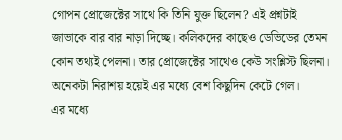গোপন প্রোজেক্টের সাথে কি তিনি যুক্ত ছিলেন? এই প্রশ্নটাই জাভাকে বার বার নাড়া দিচ্ছে। কলিকদের কাছেও ডেভিডের তেমন কোন তথ্যই পেলনা। তার প্রোজেক্টের সাথেও কেউ সংশ্লিস্ট ছিলনা। অনেকটা নিরাশয় হয়েই এর মধ্যে বেশ কিছুদিন কেটে গেল।
এর মধ্যে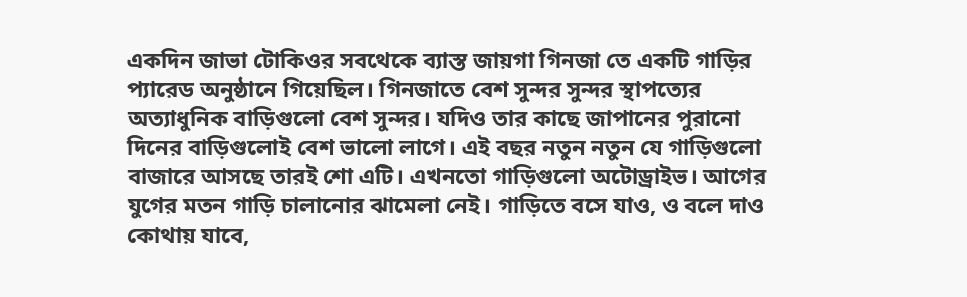একদিন জাভা টোকিওর সবথেকে ব্যাস্ত জায়গা গিনজা তে একটি গাড়ির প্যারেড অনুষ্ঠানে গিয়েছিল। গিনজাতে বেশ সুন্দর সুন্দর স্থাপত্যের অত্যাধুনিক বাড়িগুলো বেশ সুন্দর। যদিও তার কাছে জাপানের পুরানো দিনের বাড়িগুলোই বেশ ভালো লাগে। এই বছর নতুন নতুন যে গাড়িগুলো বাজারে আসছে তারই শো এটি। এখনতো গাড়িগুলো অটোড্রাইভ। আগের যুগের মতন গাড়ি চালানোর ঝামেলা নেই। গাড়িতে বসে যাও, ও বলে দাও কোথায় যাবে,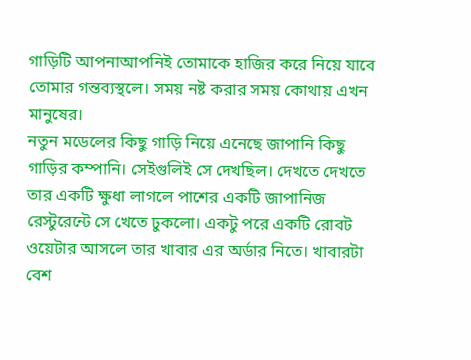গাড়িটি আপনাআপনিই তোমাকে হাজির করে নিয়ে যাবে তোমার গন্তব্যস্থলে। সময় নষ্ট করার সময় কোথায় এখন মানুষের।
নতুন মডেলের কিছু গাড়ি নিয়ে এনেছে জাপানি কিছু গাড়ির কম্পানি। সেইগুলিই সে দেখছিল। দেখতে দেখতে তার একটি ক্ষুধা লাগলে পাশের একটি জাপানিজ রেস্টুরেন্টে সে খেতে ঢুকলো। একটু পরে একটি রোবট ওয়েটার আসলে তার খাবার এর অর্ডার নিতে। খাবারটা বেশ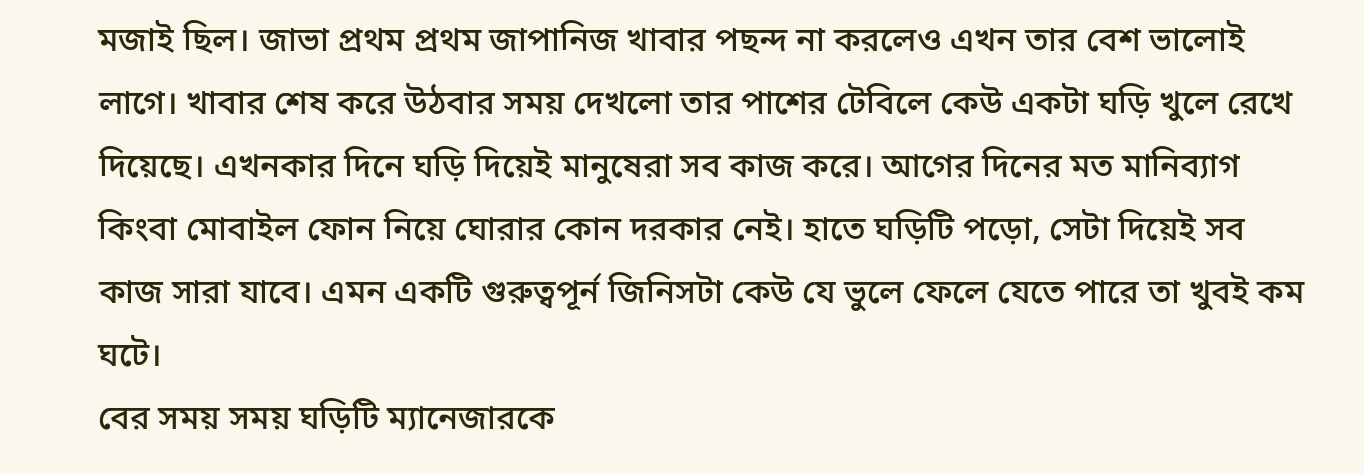মজাই ছিল। জাভা প্রথম প্রথম জাপানিজ খাবার পছন্দ না করলেও এখন তার বেশ ভালোই লাগে। খাবার শেষ করে উঠবার সময় দেখলো তার পাশের টেবিলে কেউ একটা ঘড়ি খুলে রেখে দিয়েছে। এখনকার দিনে ঘড়ি দিয়েই মানুষেরা সব কাজ করে। আগের দিনের মত মানিব্যাগ কিংবা মোবাইল ফোন নিয়ে ঘোরার কোন দরকার নেই। হাতে ঘড়িটি পড়ো, সেটা দিয়েই সব কাজ সারা যাবে। এমন একটি গুরুত্বপূর্ন জিনিসটা কেউ যে ভুলে ফেলে যেতে পারে তা খুবই কম ঘটে।
বের সময় সময় ঘড়িটি ম্যানেজারকে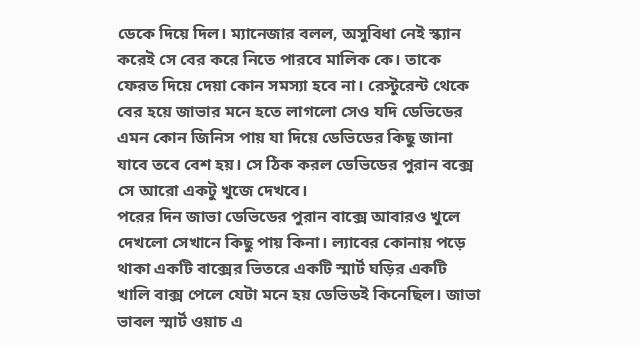ডেকে দিয়ে দিল। ম্যানেজার বলল, অসুবিধা নেই স্ক্যান করেই সে বের করে নিতে পারবে মালিক কে। তাকে ফেরত দিয়ে দেয়া কোন সমস্যা হবে না। রেস্টুরেন্ট থেকে বের হয়ে জাভার মনে হতে লাগলো সেও যদি ডেভিডের এমন কোন জিনিস পায় যা দিয়ে ডেভিডের কিছু জানা যাবে তবে বেশ হয়। সে ঠিক করল ডেভিডের পুরান বক্সে সে আরো একটু খুজে দেখবে।
পরের দিন জাভা ডেভিডের পুরান বাক্সে আবারও খুলে দেখলো সেখানে কিছু পায় কিনা। ল্যাবের কোনায় পড়ে থাকা একটি বাক্সের ভিতরে একটি স্মার্ট ঘড়ির একটি খালি বাক্স পেলে যেটা মনে হয় ডেভিডই কিনেছিল। জাভা ভাবল স্মার্ট ওয়াচ এ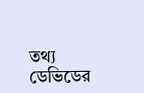তথ্য ডেভিডের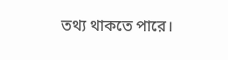তথ্য থাকতে পারে।